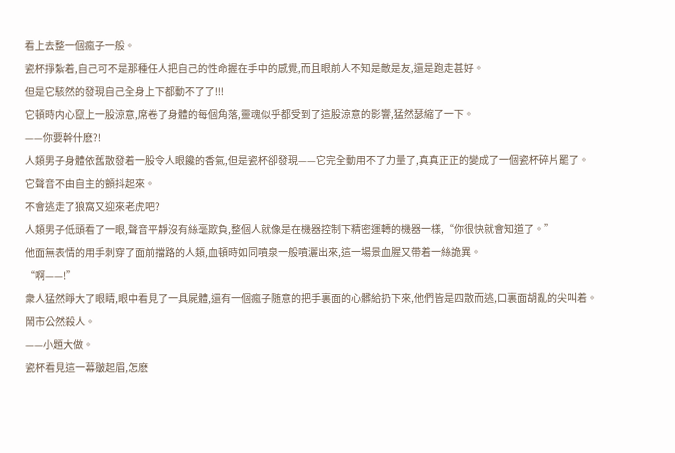看上去整一個瘋子一般。
瓷杯掙紮着,自己可不是那種任人把自己的性命握在手中的感覺,而且眼前人不知是敵是友,還是跑走甚好。
但是它駭然的發現自己全身上下都動不了了!!!
它頓時内心竄上一股涼意,席卷了身體的每個角落,靈魂似乎都受到了這股涼意的影響,猛然瑟縮了一下。
——你要幹什麽?!
人類男子身體依舊散發着一股令人眼饞的香氣,但是瓷杯卻發現——它完全動用不了力量了,真真正正的變成了一個瓷杯碎片罷了。
它聲音不由自主的顫抖起來。
不會逃走了狼窩又迎來老虎吧?
人類男子低頭看了一眼,聲音平靜沒有絲毫欺負,整個人就像是在機器控制下精密運轉的機器一樣,“你很快就會知道了。”
他面無表情的用手刺穿了面前擋路的人類,血頓時如同噴泉一般噴灑出來,這一場景血腥又帶着一絲詭異。
“啊——!”
衆人猛然睜大了眼睛,眼中看見了一具屍體,還有一個瘋子随意的把手裏面的心髒給扔下來,他們皆是四散而逃,口裏面胡亂的尖叫着。
鬧市公然殺人。
——小題大做。
瓷杯看見這一幕皺起眉,怎麽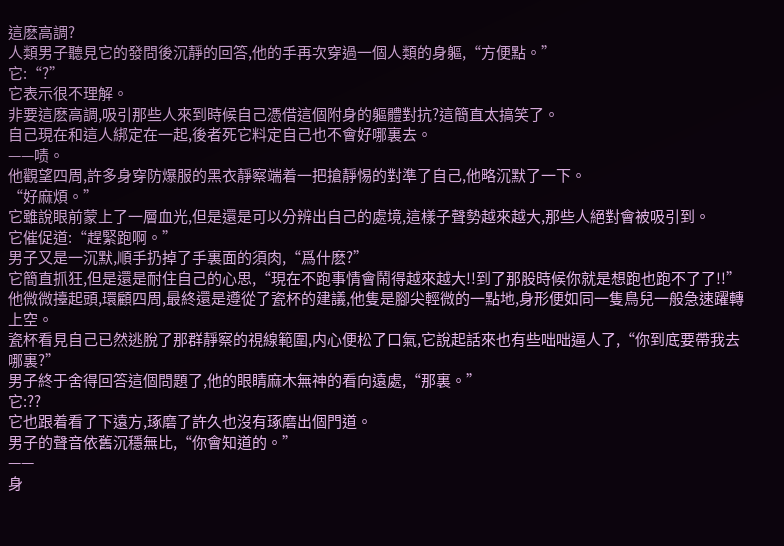這麽高調?
人類男子聽見它的發問後沉靜的回答,他的手再次穿過一個人類的身軀,“方便點。”
它:“?”
它表示很不理解。
非要這麽高調,吸引那些人來到時候自己憑借這個附身的軀體對抗?這簡直太搞笑了。
自己現在和這人綁定在一起,後者死它料定自己也不會好哪裏去。
——啧。
他觀望四周,許多身穿防爆服的黑衣靜察端着一把搶靜惕的對準了自己,他略沉默了一下。
“好麻煩。”
它雖說眼前蒙上了一層血光,但是還是可以分辨出自己的處境,這樣子聲勢越來越大,那些人絕對會被吸引到。
它催促道:“趕緊跑啊。”
男子又是一沉默,順手扔掉了手裏面的須肉,“爲什麽?”
它簡直抓狂,但是還是耐住自己的心思,“現在不跑事情會鬧得越來越大!!到了那股時候你就是想跑也跑不了了!!”
他微微擡起頭,環顧四周,最終還是遵從了瓷杯的建議,他隻是腳尖輕微的一點地,身形便如同一隻鳥兒一般急速躍轉上空。
瓷杯看見自己已然逃脫了那群靜察的視線範圍,内心便松了口氣,它說起話來也有些咄咄逼人了,“你到底要帶我去哪裏?”
男子終于舍得回答這個問題了,他的眼睛麻木無神的看向遠處,“那裏。”
它:??
它也跟着看了下遠方,琢磨了許久也沒有琢磨出個門道。
男子的聲音依舊沉穩無比,“你會知道的。”
——
身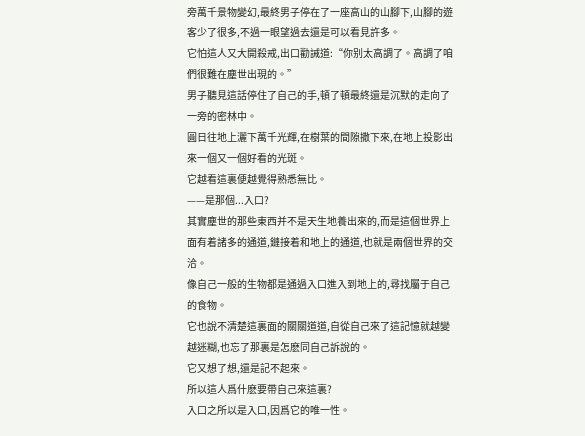旁萬千景物變幻,最終男子停在了一座高山的山腳下,山腳的遊客少了很多,不過一眼望過去還是可以看見許多。
它怕這人又大開殺戒,出口勸誡道:“你别太高調了。高調了咱們很難在塵世出現的。”
男子聽見這話停住了自己的手,頓了頓最終還是沉默的走向了一旁的密林中。
圓日往地上灑下萬千光輝,在樹葉的間隙撒下來,在地上投影出來一個又一個好看的光斑。
它越看這裏便越覺得熟悉無比。
——是那個...入口?
其實塵世的那些東西并不是天生地養出來的,而是這個世界上面有着諸多的通道,鏈接着和地上的通道,也就是兩個世界的交洽。
像自己一般的生物都是通過入口進入到地上的,尋找屬于自己的食物。
它也說不清楚這裏面的關關道道,自從自己來了這記憶就越變越迷糊,也忘了那裏是怎麽同自己訴說的。
它又想了想,還是記不起來。
所以這人爲什麽要帶自己來這裏?
入口之所以是入口,因爲它的唯一性。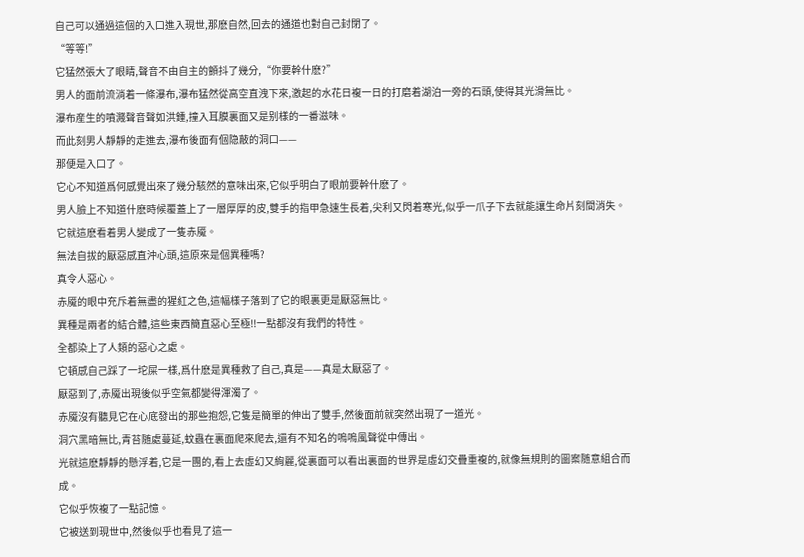自己可以通過這個的入口進入現世,那麽自然,回去的通道也對自己封閉了。
“等等!”
它猛然張大了眼睛,聲音不由自主的顫抖了幾分,“你要幹什麽?”
男人的面前流淌着一條瀑布,瀑布猛然從高空直洩下來,激起的水花日複一日的打磨着湖泊一旁的石頭,使得其光滑無比。
瀑布産生的噴濺聲音聲如洪鍾,撞入耳膜裏面又是别樣的一番滋味。
而此刻男人靜靜的走進去,瀑布後面有個隐蔽的洞口——
那便是入口了。
它心不知道爲何感覺出來了幾分駭然的意味出來,它似乎明白了眼前要幹什麽了。
男人臉上不知道什麽時候覆蓋上了一層厚厚的皮,雙手的指甲急速生長着,尖利又閃着寒光,似乎一爪子下去就能讓生命片刻間消失。
它就這麽看着男人變成了一隻赤魇。
無法自拔的厭惡感直沖心頭,這原來是個異種嗎?
真令人惡心。
赤魇的眼中充斥着無盡的猩紅之色,這幅樣子落到了它的眼裏更是厭惡無比。
異種是兩者的結合體,這些東西簡直惡心至極!!一點都沒有我們的特性。
全都染上了人類的惡心之處。
它頓感自己踩了一坨屎一樣,爲什麽是異種救了自己,真是——真是太厭惡了。
厭惡到了,赤魇出現後似乎空氣都變得渾濁了。
赤魇沒有聽見它在心底發出的那些抱怨,它隻是簡單的伸出了雙手,然後面前就突然出現了一道光。
洞穴黑暗無比,青苔随處蔓延,蚊蟲在裏面爬來爬去,還有不知名的嗚嗚風聲從中傳出。
光就這麽靜靜的懸浮着,它是一團的,看上去虛幻又絢麗,從裏面可以看出裏面的世界是虛幻交疊重複的,就像無規則的圖案随意組合而成。
它似乎恢複了一點記憶。
它被送到現世中,然後似乎也看見了這一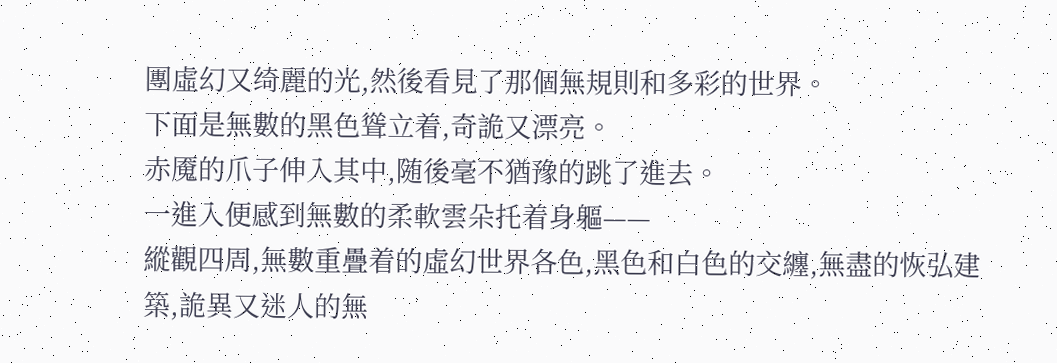團虛幻又绮麗的光,然後看見了那個無規則和多彩的世界。
下面是無數的黑色聳立着,奇詭又漂亮。
赤魇的爪子伸入其中,随後毫不猶豫的跳了進去。
一進入便感到無數的柔軟雲朵托着身軀——
縱觀四周,無數重疊着的虛幻世界各色,黑色和白色的交纏,無盡的恢弘建築,詭異又迷人的無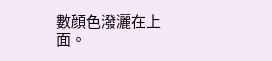數顔色潑灑在上面。